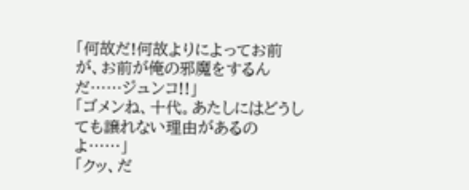「何故だ!何故よりによってお前が、お前が俺の邪魔をするんだ……ジュンコ!!」
「ゴメンね、十代。あたしにはどうしても譲れない理由があるのよ……」
「クッ、だ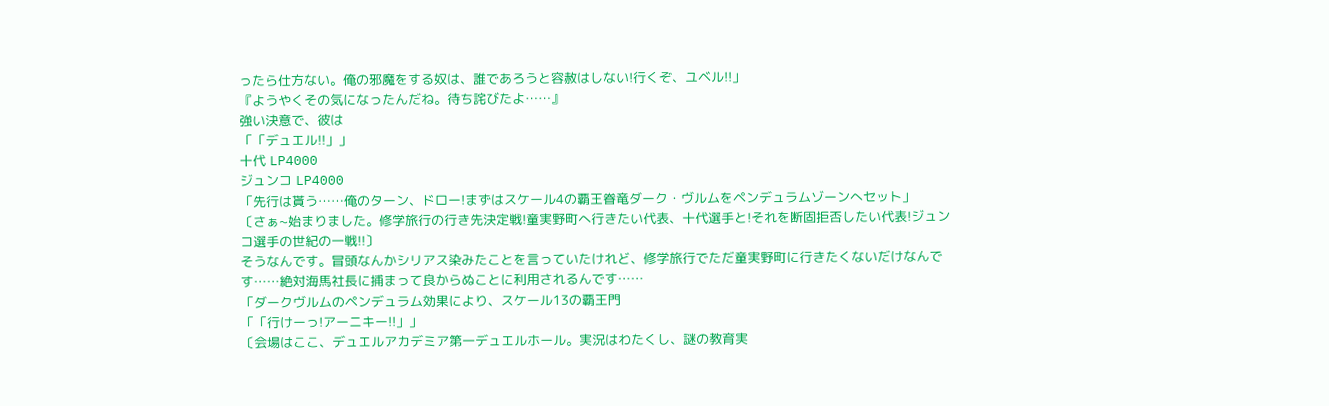ったら仕方ない。俺の邪魔をする奴は、誰であろうと容赦はしない!行くぞ、ユベル!!」
『ようやくその気になったんだね。待ち詫びたよ……』
強い決意で、彼は
「「デュエル!!」」
十代 LP4000
ジュンコ LP4000
「先行は貰う……俺のターン、ドロー!まずはスケール4の覇王眷竜ダーク・ヴルムをペンデュラムゾーンへセット」
〔さぁ~始まりました。修学旅行の行き先決定戦!童実野町へ行きたい代表、十代選手と!それを断固拒否したい代表!ジュンコ選手の世紀の一戦!!〕
そうなんです。冒頭なんかシリアス染みたことを言っていたけれど、修学旅行でただ童実野町に行きたくないだけなんです……絶対海馬社長に捕まって良からぬことに利用されるんです……
「ダークヴルムのペンデュラム効果により、スケール13の覇王門
「「行けーっ!アーニキー!!」」
〔会場はここ、デュエルアカデミア第一デュエルホール。実況はわたくし、謎の教育実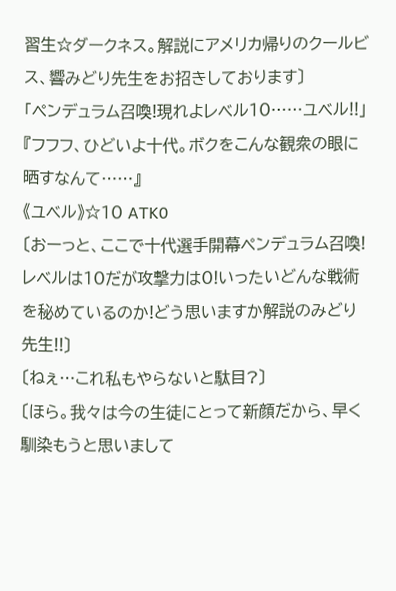習生☆ダークネス。解説にアメリカ帰りのクールビス、響みどり先生をお招きしております〕
「ペンデュラム召喚!現れよレベル10……ユベル!!」
『フフフ、ひどいよ十代。ボクをこんな観衆の眼に晒すなんて……』
《ユベル》☆10 ATK0
〔おーっと、ここで十代選手開幕ペンデュラム召喚!レベルは10だが攻撃力は0!いったいどんな戦術を秘めているのか!どう思いますか解説のみどり先生!!〕
〔ねぇ…これ私もやらないと駄目?〕
〔ほら。我々は今の生徒にとって新顔だから、早く馴染もうと思いまして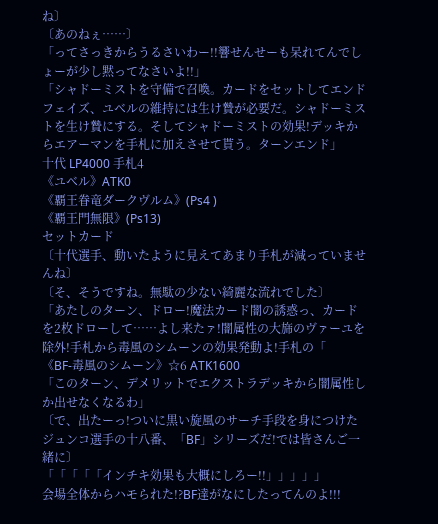ね〕
〔あのねぇ……〕
「ってさっきからうるさいわー!!響せんせーも呆れてんでしょーが少し黙ってなさいよ!!」
「シャドーミストを守備で召喚。カードをセットしてエンドフェイズ、ユベルの維持には生け贄が必要だ。シャドーミストを生け贄にする。そしてシャドーミストの効果!デッキからエアーマンを手札に加えさせて貰う。ターンエンド」
十代 LP4000 手札4
《ユベル》ATK0
《覇王眷竜ダークヴルム》(Ps4 )
《覇王門無限》(Ps13)
セットカード
〔十代選手、動いたように見えてあまり手札が減っていませんね〕
〔そ、そうですね。無駄の少ない綺麗な流れでした〕
「あたしのターン、ドロー!魔法カード闇の誘惑っ、カードを2枚ドローして……よし来たァ!闇属性の大旆のヴァーユを除外!手札から毒風のシムーンの効果発動よ!手札の「
《BF-毒風のシムーン》☆6 ATK1600
「このターン、デメリットでエクストラデッキから闇属性しか出せなくなるわ」
〔で、出たーっ!ついに黒い旋風のサーチ手段を身につけたジュンコ選手の十八番、「BF」シリーズだ!では皆さんご一緒に〕
「「「「「インチキ効果も大概にしろー!!」」」」」
会場全体からハモられた!?BF達がなにしたってんのよ!!!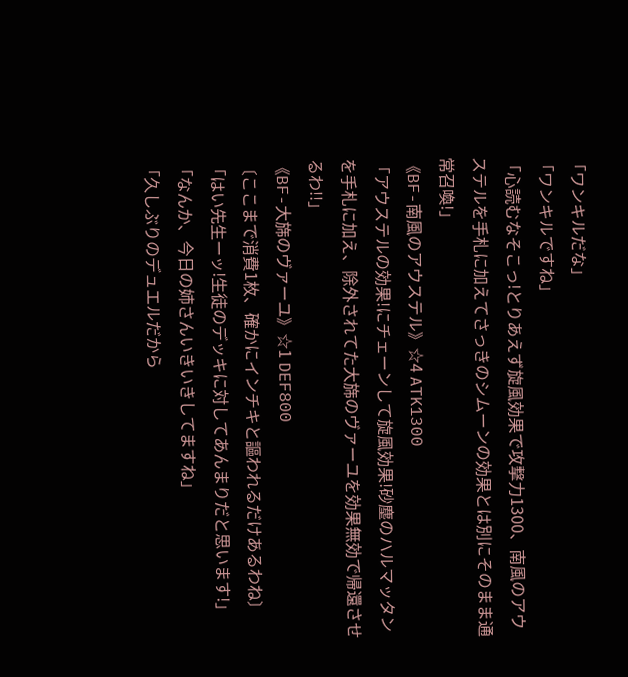「ワンキルだな」
「ワンキルですね」
「心読むなそこっ!とりあえず旋風効果で攻撃力1300、南風のアウステルを手札に加えてさっきのシムーンの効果とは別にそのまま通常召喚!」
《BF-南風のアウステル》☆4 ATK1300
「アウステルの効果!にチェーンして旋風効果!砂塵のハルマッタンを手札に加え、除外されてた大旆のヴァーユを効果無効で帰還させるわ!!」
《BF-大旆のヴァーユ》☆1 DEF800
〔ここまで消費1枚、確かにインチキと謳われるだけあるわね〕
「はい先生ーッ!生徒のデッキに対してあんまりだと思います!」
「なんか、今日の姉さんいきいきしてますね」
「久しぶりのデュエルだから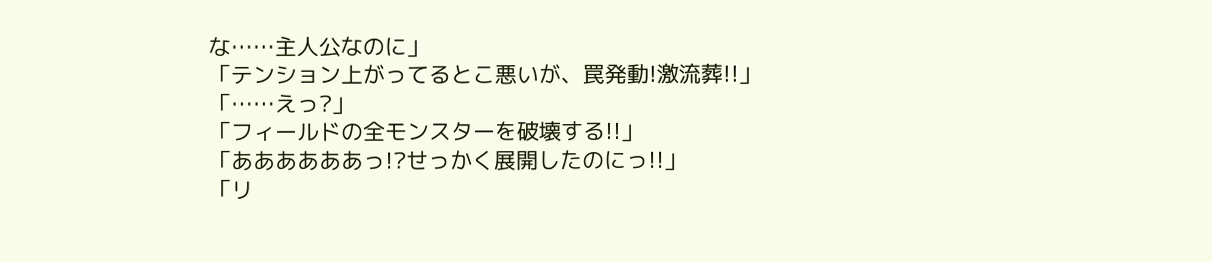な……主人公なのに」
「テンション上がってるとこ悪いが、罠発動!激流葬!!」
「……えっ?」
「フィールドの全モンスターを破壊する!!」
「ああああああっ!?せっかく展開したのにっ!!」
「リ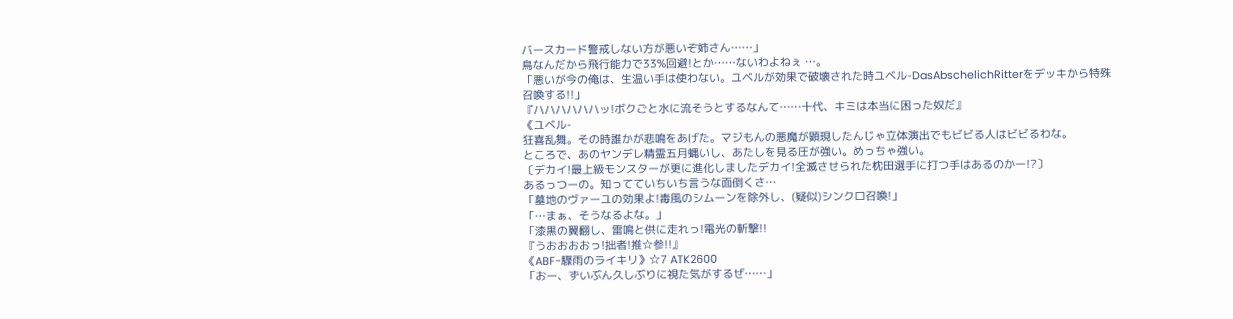バースカード警戒しない方が悪いぞ姉さん……」
鳥なんだから飛行能力で33%回避!とか……ないわよねぇ …。
「悪いが今の俺は、生温い手は使わない。ユベルが効果で破壊された時ユベル-DasAbschelichRitterをデッキから特殊召喚する!!」
『ハハハハハハッ!ボクごと水に流そうとするなんて……十代、キミは本当に困った奴だ』
《ユベル-
狂喜乱舞。その時誰かが悲鳴をあげた。マジもんの悪魔が顕現したんじゃ立体演出でもビビる人はビビるわな。
ところで、あのヤンデレ精霊五月蝿いし、あたしを見る圧が強い。めっちゃ強い。
〔デカイ!最上級モンスターが更に進化しましたデカイ!全滅させられた枕田選手に打つ手はあるのかー!?〕
あるっつーの。知ってていちいち言うな面倒くさ…
「墓地のヴァーユの効果よ!毒風のシムーンを除外し、(疑似)シンクロ召喚!」
「…まぁ、そうなるよな。」
「漆黒の翼翻し、雷鳴と供に走れっ!電光の斬撃!!
『うおおおおっ!拙者!推☆参!!』
《ABF-驟雨のライキリ》☆7 ATK2600
「おー、ずいぶん久しぶりに視た気がするぜ……」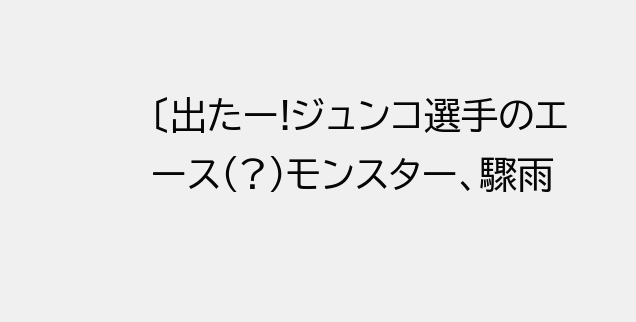〔出たー!ジュンコ選手のエース(?)モンスター、驟雨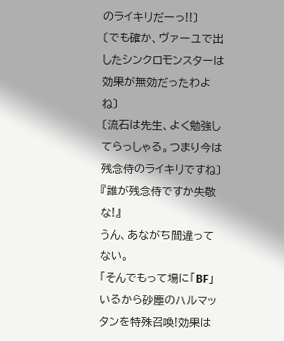のライキリだーっ!!〕
〔でも確か、ヴァーユで出したシンクロモンスターは効果が無効だったわよね〕
〔流石は先生、よく勉強してらっしゃる。つまり今は残念侍のライキリですね〕
『誰が残念侍ですか失敬な!』
うん、あながち間違ってない。
「そんでもって場に「BF」いるから砂塵のハルマッタンを特殊召喚!効果は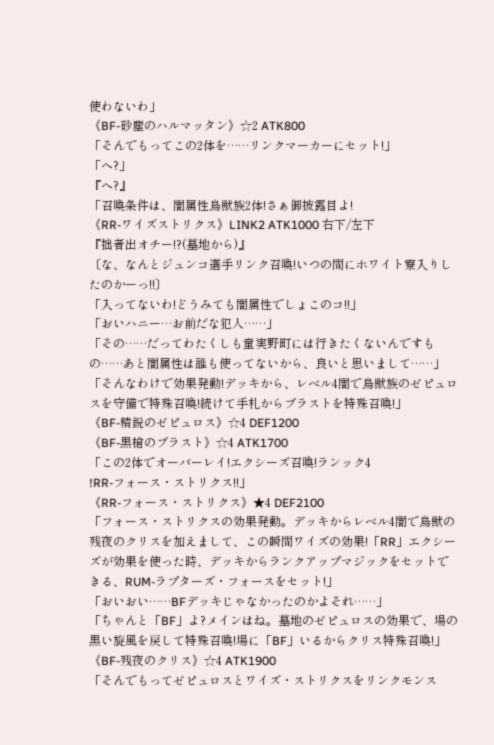使わないわ」
《BF-砂塵のハルマッタン》☆2 ATK800
「そんでもってこの2体を……リンクマーカーにセット!」
「へ?」
『へ?』
「召喚条件は、闇属性鳥獣族2体!さぁ御披露目よ!
《RR-ワイズストリクス》LINK2 ATK1000 右下/左下
『拙者出オチー!?(墓地から)』
〔な、なんとジュンコ選手リンク召喚!いつの間にホワイト寮入りしたのかーっ!!〕
「入ってないわ!どうみても闇属性でしょこのコ!!」
「おいハニー…お前だな犯人……」
「その……だってわたくしも童実野町には行きたくないんですもの……あと闇属性は誰も使ってないから、良いと思いまして……」
「そんなわけで効果発動!デッキから、レベル4闇で鳥獣族のゼピュロスを守備で特殊召喚!続けて手札からブラストを特殊召喚!」
《BF-精鋭のゼピュロス》☆4 DEF1200
《BF-黒槍のブラスト》☆4 ATK1700
「この2体でオーバーレイ!エクシーズ召喚!ランック4
!RR-フォース・ストリクス!!」
《RR-フォース・ストリクス》★4 DEF2100
「フォース・ストリクスの効果発動。デッキからレベル4闇で鳥獣の残夜のクリスを加えまして、この瞬間ワイズの効果!「RR」エクシーズが効果を使った時、デッキからランクアップマジックをセットできる、RUM-ラプターズ・フォースをセット!」
「おいおい……BFデッキじゃなかったのかよそれ……」
「ちゃんと「BF」よ?メインはね。墓地のゼピュロスの効果で、場の黒い旋風を戻して特殊召喚!場に「BF」いるからクリス特殊召喚!」
《BF-残夜のクリス》☆4 ATK1900
「そんでもってゼピュロスとワイズ・ストリクスをリンクモンス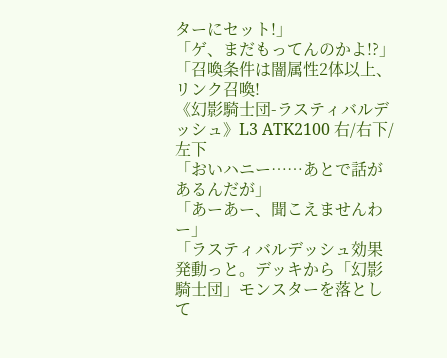ターにセット!」
「ゲ、まだもってんのかよ!?」
「召喚条件は闇属性2体以上、リンク召喚!
《幻影騎士団-ラスティバルデッシュ》L3 ATK2100 右/右下/左下
「おいハニー……あとで話があるんだが」
「あーあー、聞こえませんわー」
「ラスティバルデッシュ効果発動っと。デッキから「幻影騎士団」モンスターを落として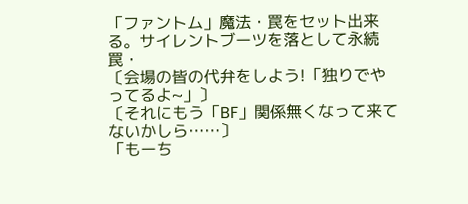「ファントム」魔法・罠をセット出来る。サイレントブーツを落として永続罠・
〔会場の皆の代弁をしよう!「独りでやってるよ~」〕
〔それにもう「BF」関係無くなって来てないかしら……〕
「もーち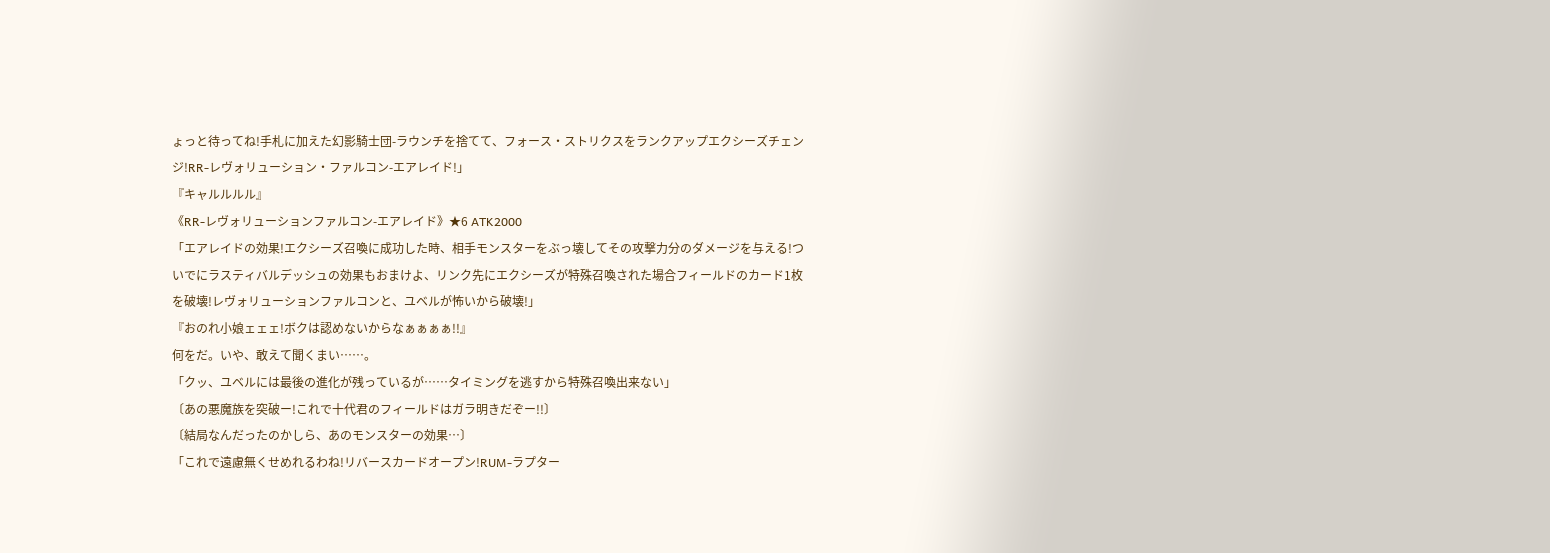ょっと待ってね!手札に加えた幻影騎士団-ラウンチを捨てて、フォース・ストリクスをランクアップエクシーズチェンジ!RR-レヴォリューション・ファルコン-エアレイド!」
『キャルルルル』
《RR-レヴォリューションファルコン-エアレイド》★6 ATK2000
「エアレイドの効果!エクシーズ召喚に成功した時、相手モンスターをぶっ壊してその攻撃力分のダメージを与える!ついでにラスティバルデッシュの効果もおまけよ、リンク先にエクシーズが特殊召喚された場合フィールドのカード1枚を破壊!レヴォリューションファルコンと、ユベルが怖いから破壊!」
『おのれ小娘ェェェ!ボクは認めないからなぁぁぁぁ!!』
何をだ。いや、敢えて聞くまい……。
「クッ、ユベルには最後の進化が残っているが……タイミングを逃すから特殊召喚出来ない」
〔あの悪魔族を突破ー!これで十代君のフィールドはガラ明きだぞー!!〕
〔結局なんだったのかしら、あのモンスターの効果…〕
「これで遠慮無くせめれるわね!リバースカードオープン!RUM-ラプター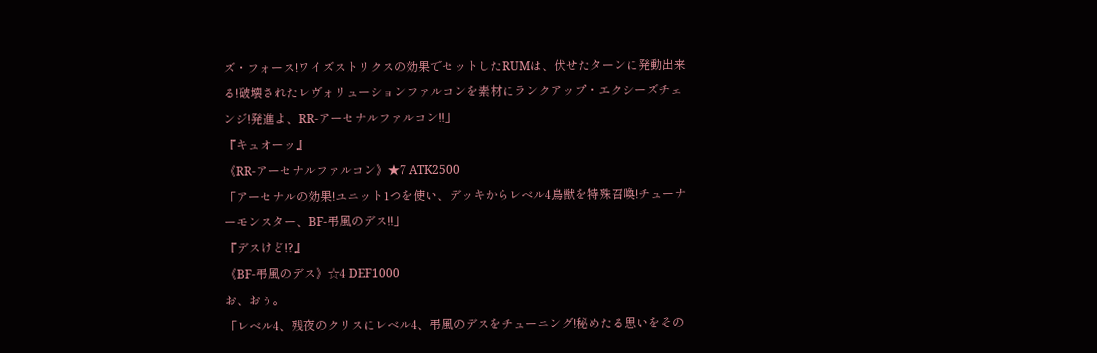ズ・フォース!ワイズストリクスの効果でセットしたRUMは、伏せたターンに発動出来る!破壊されたレヴォリューションファルコンを素材にランクアップ・エクシーズチェンジ!発進よ、RR-アーセナルファルコン!!」
『キュオーッ』
《RR-アーセナルファルコン》★7 ATK2500
「アーセナルの効果!ユニット1つを使い、デッキからレベル4鳥獣を特殊召喚!チューナーモンスター、BF-弔風のデス!!」
『デスけど!?』
《BF-弔風のデス》☆4 DEF1000
お、おぅ。
「レベル4、残夜のクリスにレベル4、弔風のデスをチューニング!秘めたる思いをその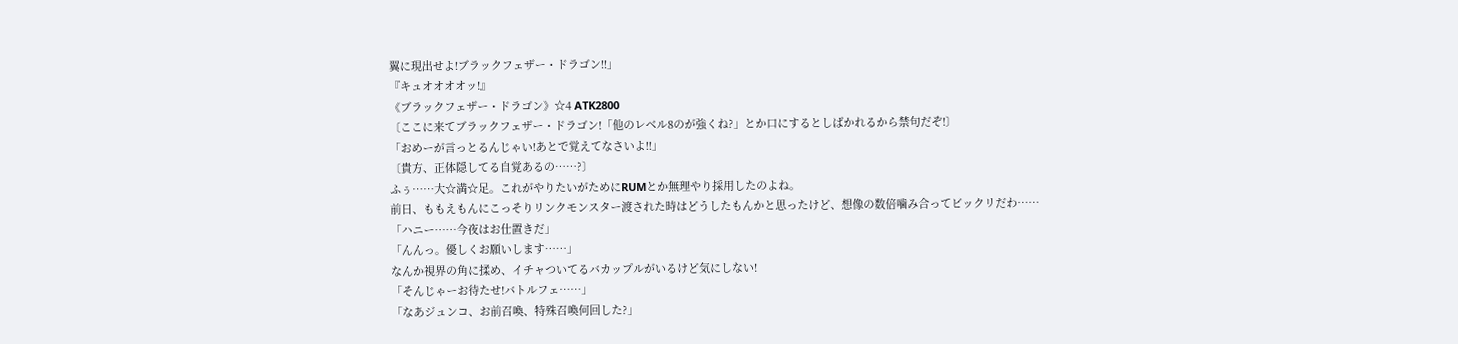翼に現出せよ!ブラックフェザー・ドラゴン!!」
『キュオオオオッ!』
《ブラックフェザー・ドラゴン》☆4 ATK2800
〔ここに来てブラックフェザー・ドラゴン!「他のレベル8のが強くね?」とか口にするとしばかれるから禁句だぞ!〕
「おめーが言っとるんじゃい!あとで覚えてなさいよ!!」
〔貴方、正体隠してる自覚あるの……?〕
ふぅ……大☆満☆足。これがやりたいがためにRUMとか無理やり採用したのよね。
前日、ももえもんにこっそりリンクモンスター渡された時はどうしたもんかと思ったけど、想像の数倍噛み合ってビックリだわ……
「ハニー……今夜はお仕置きだ」
「んんっ。優しくお願いします……」
なんか視界の角に揉め、イチャついてるバカップルがいるけど気にしない!
「そんじゃーお待たせ!バトルフェ……」
「なあジュンコ、お前召喚、特殊召喚何回した?」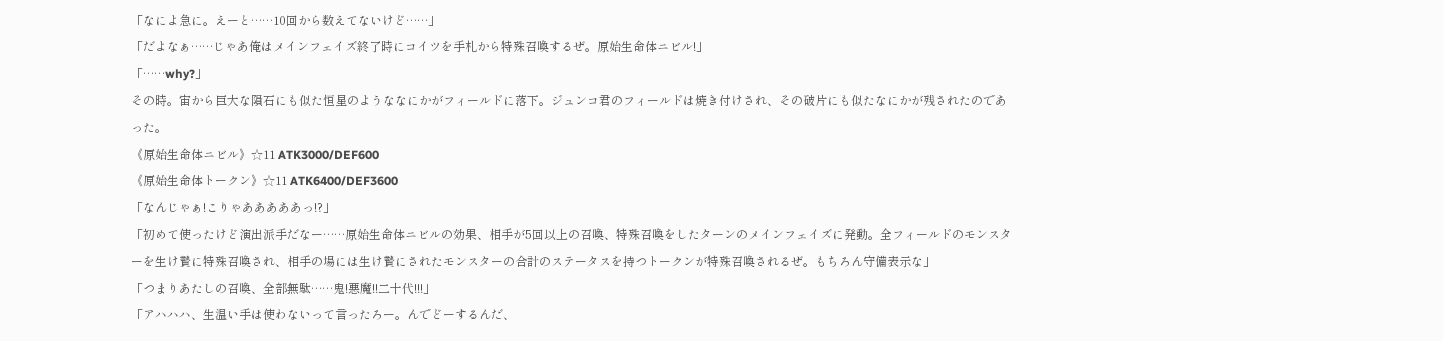「なによ急に。えーと……10回から数えてないけど……」
「だよなぁ……じゃあ俺はメインフェイズ終了時にコイツを手札から特殊召喚するぜ。原始生命体ニビル!」
「……why?」
その時。宙から巨大な隕石にも似た恒星のようななにかがフィールドに落下。ジュンコ君のフィールドは焼き付けされ、その破片にも似たなにかが残されたのであった。
《原始生命体ニビル》☆11 ATK3000/DEF600
《原始生命体トークン》☆11 ATK6400/DEF3600
「なんじゃぁ!こりゃあああああっ!?」
「初めて使ったけど演出派手だなー……原始生命体ニビルの効果、相手が5回以上の召喚、特殊召喚をしたターンのメインフェイズに発動。全フィールドのモンスターを生け贄に特殊召喚され、相手の場には生け贄にされたモンスターの合計のステータスを持つトークンが特殊召喚されるぜ。もちろん守備表示な」
「つまりあたしの召喚、全部無駄……鬼!悪魔!!二十代!!!」
「アハハハ、生温い手は使わないって言ったろー。んでどーするんだ、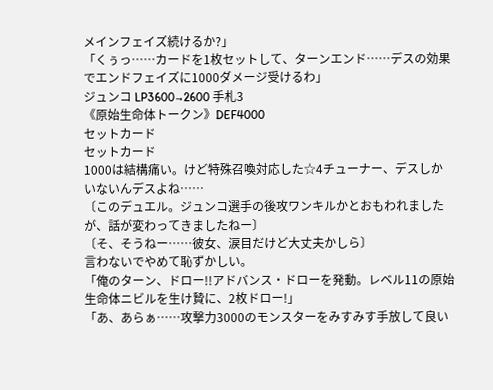メインフェイズ続けるか?」
「くぅっ……カードを1枚セットして、ターンエンド……デスの効果でエンドフェイズに1000ダメージ受けるわ」
ジュンコ LP3600→2600 手札3
《原始生命体トークン》DEF4000
セットカード
セットカード
1000は結構痛い。けど特殊召喚対応した☆4チューナー、デスしかいないんデスよね……
〔このデュエル。ジュンコ選手の後攻ワンキルかとおもわれましたが、話が変わってきましたねー〕
〔そ、そうねー……彼女、涙目だけど大丈夫かしら〕
言わないでやめて恥ずかしい。
「俺のターン、ドロー!!アドバンス・ドローを発動。レベル11の原始生命体ニビルを生け贄に、2枚ドロー!」
「あ、あらぁ……攻撃力3000のモンスターをみすみす手放して良い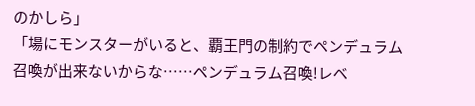のかしら」
「場にモンスターがいると、覇王門の制約でペンデュラム召喚が出来ないからな……ペンデュラム召喚!レベ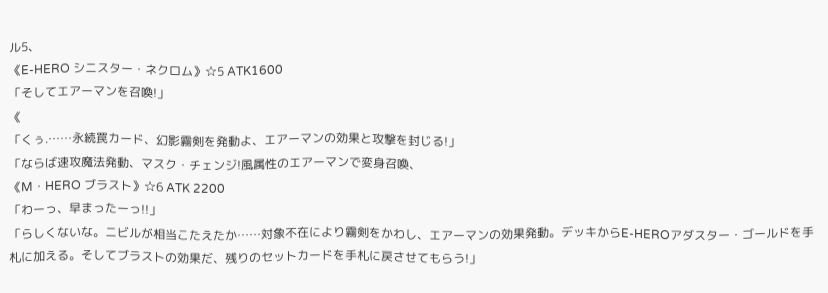ル5、
《E-HERO シニスター・ネクロム》☆5 ATK1600
「そしてエアーマンを召喚!」
《
「くぅ.……永続罠カード、幻影霧剣を発動よ、エアーマンの効果と攻撃を封じる!」
「ならば速攻魔法発動、マスク・チェンジ!風属性のエアーマンで変身召喚、
《M・HERO ブラスト》☆6 ATK 2200
「わーっ、早まったーっ!!」
「らしくないな。ニビルが相当こたえたか……対象不在により霧剣をかわし、エアーマンの効果発動。デッキからE-HEROアダスター・ゴールドを手札に加える。そしてブラストの効果だ、残りのセットカードを手札に戻させてもらう!」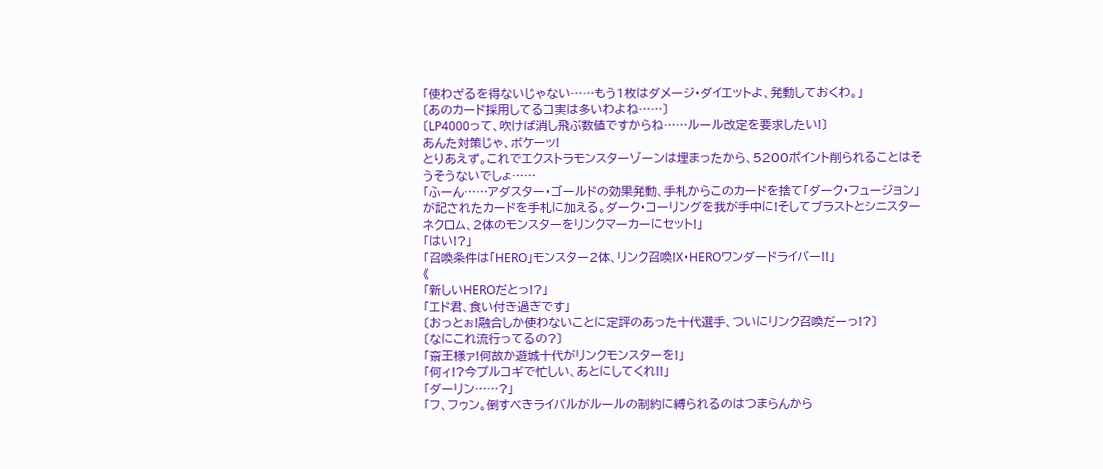「使わざるを得ないじゃない……もう1枚はダメージ・ダイエットよ、発動しておくわ。」
〔あのカード採用してるコ実は多いわよね……〕
〔LP4000って、吹けば消し飛ぶ数値ですからね……ルール改定を要求したい!〕
あんた対策じゃ、ボケーッ!
とりあえず。これでエクストラモンスターゾーンは埋まったから、5200ポイント削られることはそうそうないでしょ……
「ふーん……アダスター・ゴールドの効果発動、手札からこのカードを捨て「ダーク・フュージョン」が記されたカードを手札に加える。ダーク・コーリングを我が手中に!そしてブラストとシニスターネクロム、2体のモンスターをリンクマーカーにセット!」
「はい!?」
「召喚条件は「HERO」モンスター2体、リンク召喚!X・HEROワンダードライバー!!」
《
「新しいHEROだとっ!?」
「エド君、食い付き過ぎです」
〔おっとぉ!融合しか使わないことに定評のあった十代選手、ついにリンク召喚だーっ!?〕
〔なにこれ流行ってるの?〕
「斎王様ァ!何故か遊城十代がリンクモンスターを!」
「何ィ!?今プルコギで忙しい、あとにしてくれ!!」
「ダーリン……?」
「フ、フゥン。倒すべきライバルがルールの制約に縛られるのはつまらんから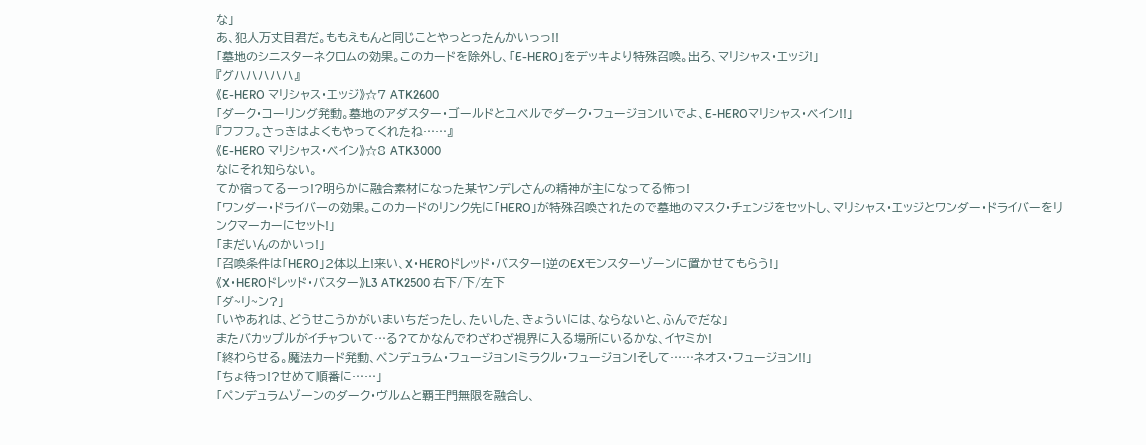な」
あ、犯人万丈目君だ。ももえもんと同じことやっとったんかいっっ!!
「墓地のシニスターネクロムの効果。このカードを除外し、「E-HERO」をデッキより特殊召喚。出ろ、マリシャス・エッジ!」
『グハハハハハ』
《E-HERO マリシャス・エッジ》☆7 ATK2600
「ダーク・コーリング発動。墓地のアダスター・ゴールドとユベルでダーク・フュージョン!いでよ、E-HEROマリシャス・ベイン!!」
『フフフ。さっきはよくもやってくれたね……』
《E-HERO マリシャス・ベイン》☆8 ATK3000
なにそれ知らない。
てか宿ってるーっ!?明らかに融合素材になった某ヤンデレさんの精神が主になってる怖っ!
「ワンダー・ドライバーの効果。このカードのリンク先に「HERO」が特殊召喚されたので墓地のマスク・チェンジをセットし、マリシャス・エッジとワンダー・ドライバーをリンクマーカーにセット!」
「まだいんのかいっ!」
「召喚条件は「HERO」2体以上!来い、X・HEROドレッド・バスター!逆のEXモンスターゾーンに置かせてもらう!」
《X・HEROドレッド・バスター》L3 ATK2500 右下/下/左下
「ダ~リ~ン?」
「いやあれは、どうせこうかがいまいちだったし、たいした、きょういには、ならないと、ふんでだな」
またバカップルがイチャついて…る?てかなんでわざわざ視界に入る場所にいるかな、イヤミか!
「終わらせる。魔法カード発動、ペンデュラム・フュージョン!ミラクル・フュージョン!そして……ネオス・フュージョン!!」
「ちょ待っ!?せめて順番に……」
「ペンデュラムゾーンのダーク・ヴルムと覇王門無限を融合し、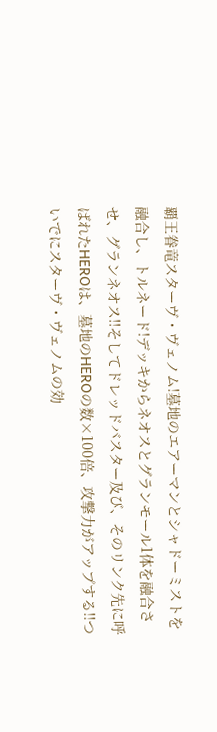覇王眷竜スターヴ・ヴェノム!墓地のエアーマンとシャドーミストを融合し、トルネード!デッキからネオスとグランモール1体を融合させ、グランネオス!!そしてドレッドバスター及び、そのリンク先に呼ばれたHEROは、墓地のHEROの数×100倍、攻撃力がアップする!!ついでにスターヴ・ヴェノムの効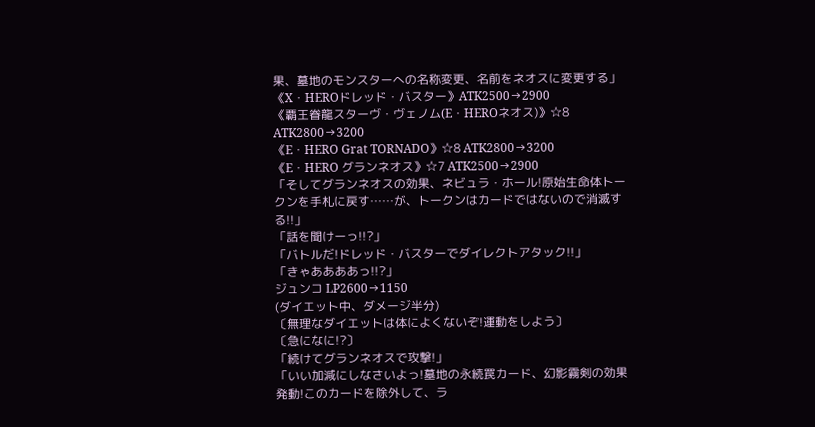果、墓地のモンスターへの名称変更、名前をネオスに変更する」
《X・HEROドレッド・バスター》ATK2500→2900
《覇王眷龍スターヴ・ヴェノム(E・HEROネオス)》☆8 ATK2800→3200
《E・HERO Grat TORNADO》☆8 ATK2800→3200
《E・HERO グランネオス》☆7 ATK2500→2900
「そしてグランネオスの効果、ネビュラ・ホール!原始生命体トークンを手札に戻す……が、トークンはカードではないので消滅する!!」
「話を聞けーっ!!?」
「バトルだ!ドレッド・バスターでダイレクトアタック!!」
「きゃああああっ!!?」
ジュンコ LP2600→1150
(ダイエット中、ダメージ半分)
〔無理なダイエットは体によくないぞ!運動をしよう〕
〔急になに!?〕
「続けてグランネオスで攻撃!」
「いい加減にしなさいよっ!墓地の永続罠カード、幻影霧剣の効果発動!このカードを除外して、ラ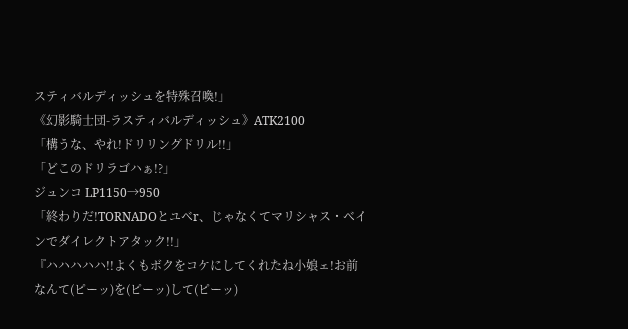スティバルディッシュを特殊召喚!」
《幻影騎士団-ラスティバルディッシュ》ATK2100
「構うな、やれ!ドリリングドリル!!」
「どこのドリラゴハぁ!?」
ジュンコ LP1150→950
「終わりだ!TORNADOとユベr、じゃなくてマリシャス・ベインでダイレクトアタック!!」
『ハハハハハ!!よくもボクをコケにしてくれたね小娘ェ!お前なんて(ピーッ)を(ピーッ)して(ピーッ)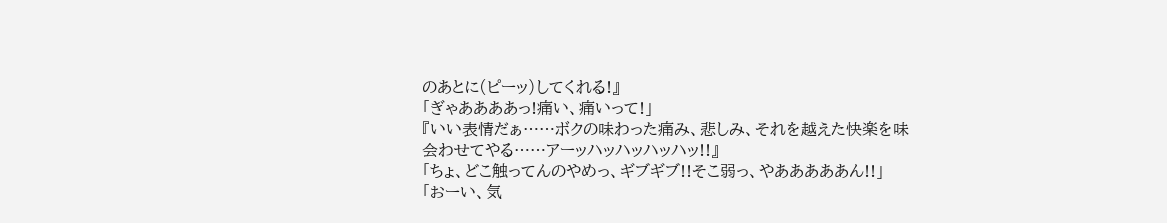のあとに(ピーッ)してくれる!』
「ぎゃああああっ!痛い、痛いって!」
『いい表情だぁ……ボクの味わった痛み、悲しみ、それを越えた快楽を味会わせてやる……アーッハッハッハッハッ!!』
「ちょ、どこ触ってんのやめっ、ギブギブ!!そこ弱っ、やあああああん!!」
「おーい、気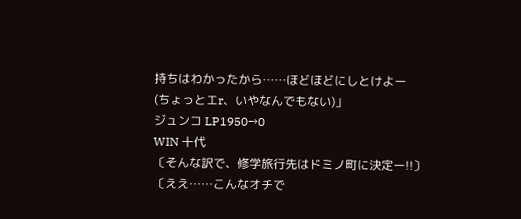持ちはわかったから……ほどほどにしとけよー
(ちょっとエr、いやなんでもない)」
ジュンコ LP1950→0
WIN 十代
〔そんな訳で、修学旅行先はドミノ町に決定ー!!〕
〔ええ……こんなオチで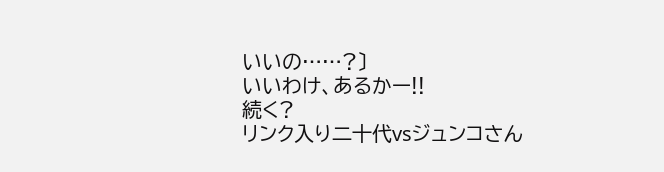いいの……?〕
いいわけ、あるかー!!
続く?
リンク入り二十代vsジュンコさん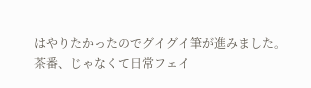はやりたかったのでグイグイ筆が進みました。
茶番、じゃなくて日常フェイ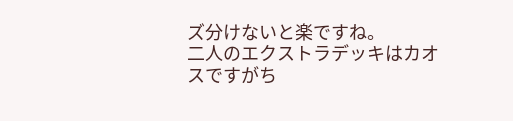ズ分けないと楽ですね。
二人のエクストラデッキはカオスですがち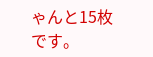ゃんと15枚です。